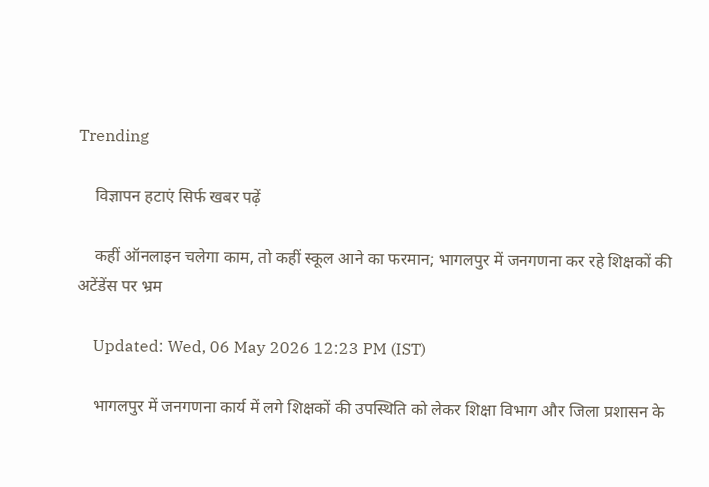Trending

    विज्ञापन हटाएं सिर्फ खबर पढ़ें

    कहीं ऑनलाइन चलेगा काम, तो कहीं स्कूल आने का फरमान; भागलपुर में जनगणना कर रहे शिक्षकों की अटेंडेंस पर भ्रम

    Updated: Wed, 06 May 2026 12:23 PM (IST)

    भागलपुर में जनगणना कार्य में लगे शिक्षकों की उपस्थिति को लेकर शिक्षा विभाग और जिला प्रशासन के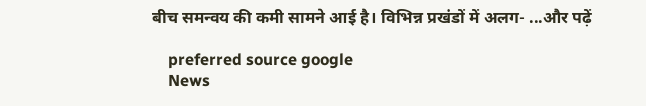बीच समन्वय की कमी सामने आई है। विभिन्न प्रखंडों में अलग- ...और पढ़ें

    preferred source google
    News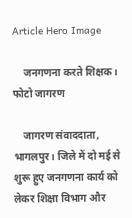Article Hero Image

    जनगणना करते शिक्षक। फोटो जागरण

    जागरण संवाददाता, भागलपुर। जिले में दो मई से शुरू हुए जनगणना कार्य को लेकर शिक्षा विभाग और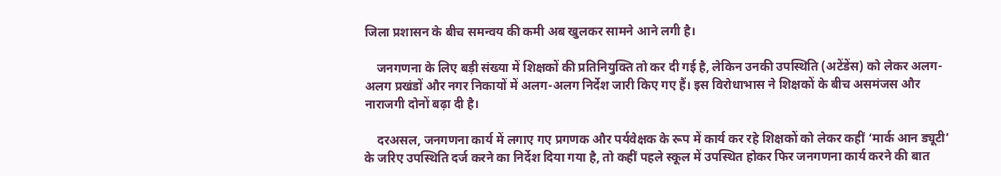जिला प्रशासन के बीच समन्वय की कमी अब खुलकर सामने आने लगी है।

    जनगणना के लिए बड़ी संख्या में शिक्षकों की प्रतिनियुक्ति तो कर दी गई है, लेकिन उनकी उपस्थिति (अटेंडेंस) को लेकर अलग-अलग प्रखंडों और नगर निकायों में अलग-अलग निर्देश जारी किए गए हैं। इस विरोधाभास ने शिक्षकों के बीच असमंजस और नाराजगी दोनों बढ़ा दी है।

    दरअसल, जनगणना कार्य में लगाए गए प्रगणक और पर्यवेक्षक के रूप में कार्य कर रहे शिक्षकों को लेकर कहीं ‘मार्क आन ड्यूटी’ के जरिए उपस्थिति दर्ज करने का निर्देश दिया गया है, तो कहीं पहले स्कूल में उपस्थित होकर फिर जनगणना कार्य करने की बात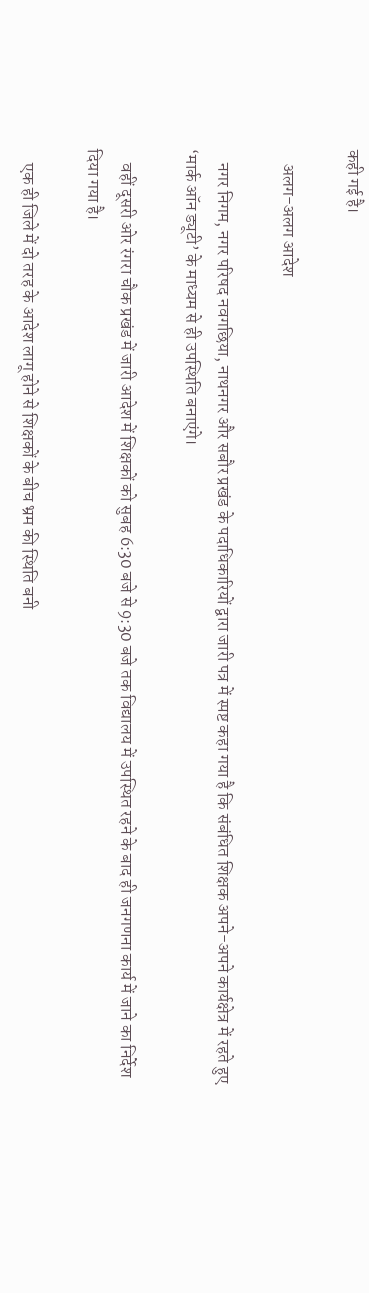कही गई है।

    अलग-अलग आदेश

    नगर निगम, नगर परिषद नवगछिया, नाथनगर और सबौर प्रखंड के पदाधिकारियों द्वारा जारी पत्र में स्पष्ट कहा गया है कि संबंधित शिक्षक अपने-अपने कार्यक्षेत्र में रहते हुए ‘मार्क ऑन ड्यूटी’ के माध्यम से ही उपस्थिति बनाएंगे।

    वहीं दूसरी ओर रंगरा चौक प्रखंड में जारी आदेश में शिक्षकों को सुबह 6:30 बजे से 9:30 बजे तक विद्यालय में उपस्थित रहने के बाद ही जनगणना कार्य में जाने का निर्देश दिया गया है।

    एक ही जिले में दो तरह के आदेश लागू होने से शिक्षकों के बीच भ्रम की स्थिति बनी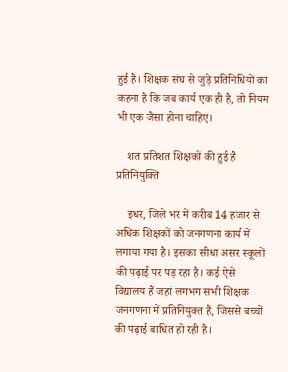हुई है। शिक्षक संघ से जुड़े प्रतिनिधियों का कहना है कि जब कार्य एक ही है, तो नियम भी एक जैसा होना चाहिए।

    शत प्रतिशत शिक्षकों की हुई है प्रतिनियुक्ति

    इधर, जिले भर में करीब 14 हजार से अधिक शिक्षकों को जनगणना कार्य में लगाया गया है। इसका सीधा असर स्कूलों की पढ़ाई पर पड़ रहा है। कई ऐसे विद्यालय हैं जहां लगभग सभी शिक्षक जनगणना में प्रतिनियुक्त हैं, जिससे बच्चों की पढ़ाई बाधित हो रही है।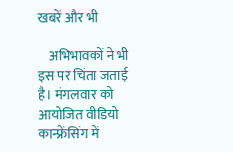खबरें और भी

    अभिभावकों ने भी इस पर चिंता जताई है। मंगलवार को आयोजित वीडियो कान्फ्रेंसिंग में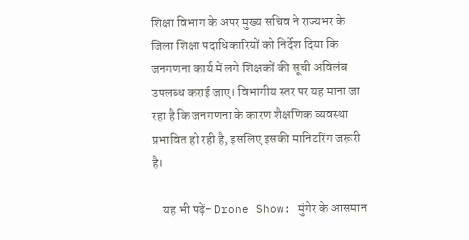शिक्षा विभाग के अपर मुख्य सचिव ने राज्यभर के जिला शिक्षा पदाधिकारियों को निर्देश दिया कि जनगणना कार्य में लगे शिक्षकों की सूची अविलंब उपलब्ध कराई जाए। विभागीय स्तर पर यह माना जा रहा है कि जनगणना के कारण शैक्षणिक व्यवस्था प्रभावित हो रही है, इसलिए इसकी मानिटरिंग जरूरी है।

    यह भी पढ़ें- Drone Show: मुंगेर के आसमान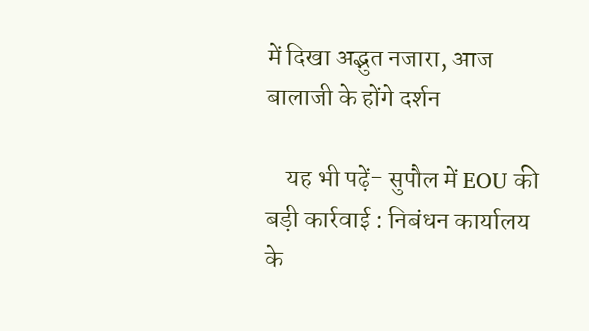में दिखा अद्भुत नजारा, आज बालाजी के होंगे दर्शन

    यह भी पढ़ें- सुपौल में EOU की बड़ी कार्रवाई : निबंधन कार्यालय के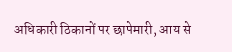अधिकारी ठिकानों पर छापेमारी, आय से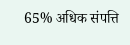65% अधिक संपत्ति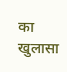का खुलासा